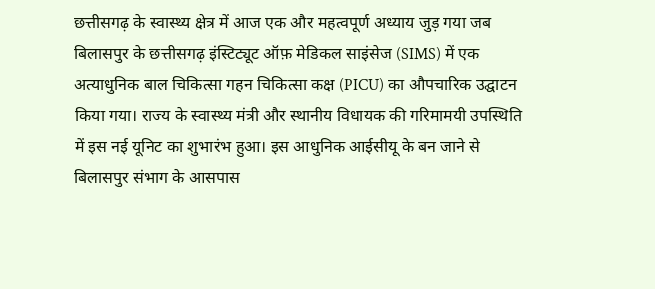छत्तीसगढ़ के स्वास्थ्य क्षेत्र में आज एक और महत्वपूर्ण अध्याय जुड़ गया जब बिलासपुर के छत्तीसगढ़ इंस्टिट्यूट ऑफ़ मेडिकल साइंसेज (SIMS) में एक अत्याधुनिक बाल चिकित्सा गहन चिकित्सा कक्ष (PICU) का औपचारिक उद्घाटन किया गया। राज्य के स्वास्थ्य मंत्री और स्थानीय विधायक की गरिमामयी उपस्थिति में इस नई यूनिट का शुभारंभ हुआ। इस आधुनिक आईसीयू के बन जाने से बिलासपुर संभाग के आसपास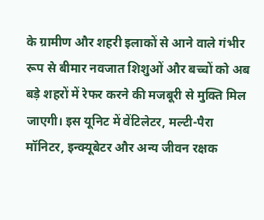के ग्रामीण और शहरी इलाकों से आने वाले गंभीर रूप से बीमार नवजात शिशुओं और बच्चों को अब बड़े शहरों में रेफर करने की मजबूरी से मुक्ति मिल जाएगी। इस यूनिट में वेंटिलेटर, मल्टी-पैरा मॉनिटर, इन्क्यूबेटर और अन्य जीवन रक्षक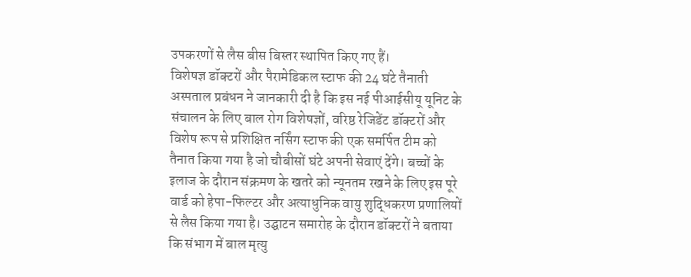उपकरणों से लैस बीस बिस्तर स्थापित किए गए हैं।
विशेषज्ञ डॉक्टरों और पैरामेडिकल स्टाफ की 24 घंटे तैनाती अस्पताल प्रबंधन ने जानकारी दी है कि इस नई पीआईसीयू यूनिट के संचालन के लिए बाल रोग विशेषज्ञों, वरिष्ठ रेजिडेंट डॉक्टरों और विशेष रूप से प्रशिक्षित नर्सिंग स्टाफ की एक समर्पित टीम को तैनात किया गया है जो चौबीसों घंटे अपनी सेवाएं देंगे। बच्चों के इलाज के दौरान संक्रमण के खतरे को न्यूनतम रखने के लिए इस पूरे वार्ड को हेपा-फिल्टर और अत्याधुनिक वायु शुद्धिकरण प्रणालियों से लैस किया गया है। उद्घाटन समारोह के दौरान डॉक्टरों ने बताया कि संभाग में बाल मृत्यु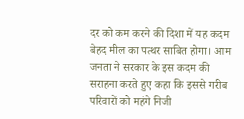दर को कम करने की दिशा में यह कदम बेहद मील का पत्थर साबित होगा। आम जनता ने सरकार के इस कदम की सराहना करते हुए कहा कि इससे गरीब परिवारों को महंगे निजी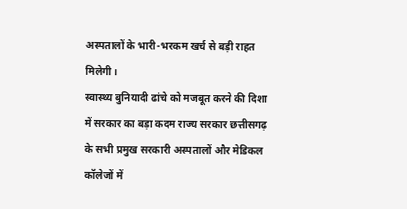अस्पतालों के भारी-भरकम खर्च से बड़ी राहत मिलेगी।
स्वास्थ्य बुनियादी ढांचे को मजबूत करने की दिशा में सरकार का बड़ा कदम राज्य सरकार छत्तीसगढ़ के सभी प्रमुख सरकारी अस्पतालों और मेडिकल कॉलेजों में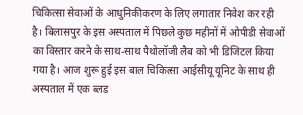चिकित्सा सेवाओं के आधुनिकीकरण के लिए लगातार निवेश कर रही है। बिलासपुर के इस अस्पताल में पिछले कुछ महीनों में ओपीडी सेवाओं का विस्तार करने के साथ-साथ पैथोलॉजी लैब को भी डिजिटल किया गया है। आज शुरू हुई इस बाल चिकित्सा आईसीयू यूनिट के साथ ही अस्पताल में एक ब्लड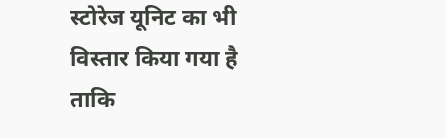स्टोरेज यूनिट का भी विस्तार किया गया है ताकि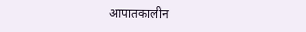आपातकालीन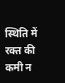स्थिति में रक्त की कमी न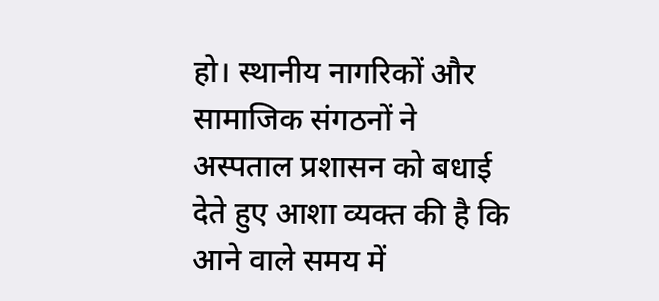हो। स्थानीय नागरिकों और सामाजिक संगठनों ने अस्पताल प्रशासन को बधाई देते हुए आशा व्यक्त की है कि आने वाले समय में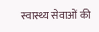स्वास्थ्य सेवाओं की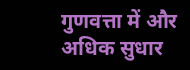गुणवत्ता में और अधिक सुधार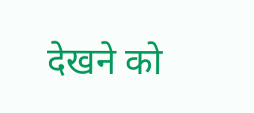देखने को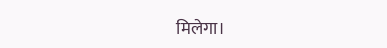मिलेगा।